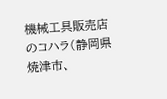機械工具販売店のコハラ(静岡県焼津市、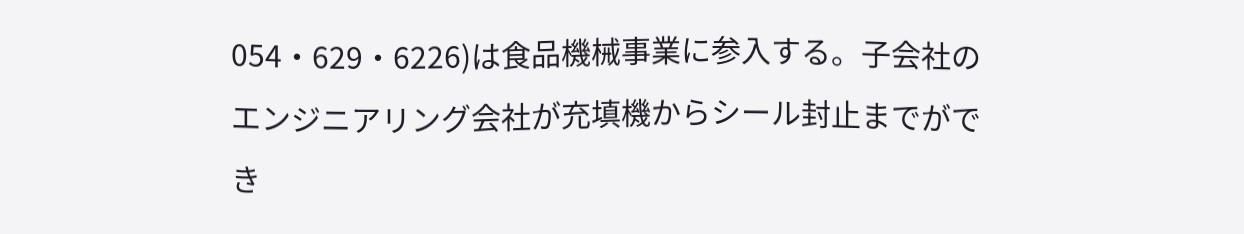054・629・6226)は食品機械事業に参入する。子会社のエンジニアリング会社が充填機からシール封止までができ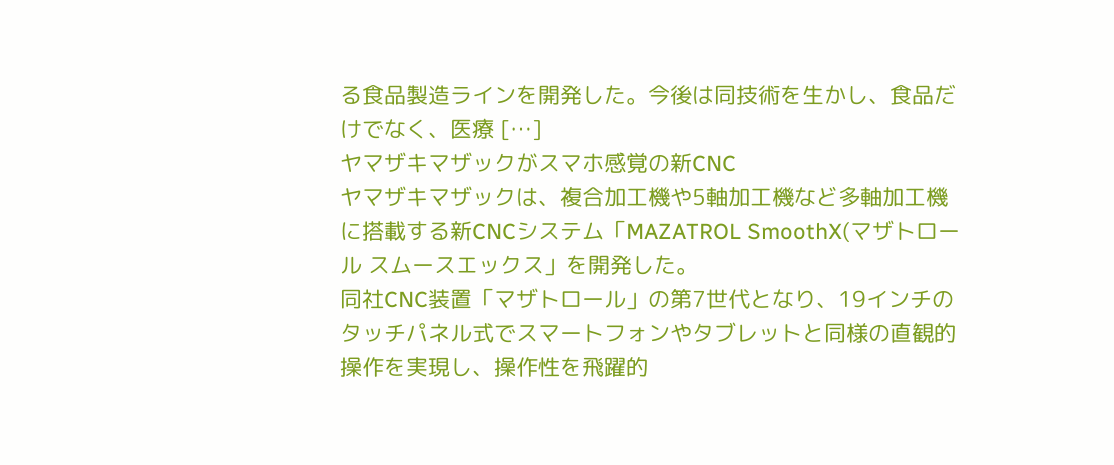る食品製造ラインを開発した。今後は同技術を生かし、食品だけでなく、医療 […]
ヤマザキマザックがスマホ感覚の新CNC
ヤマザキマザックは、複合加工機や5軸加工機など多軸加工機に搭載する新CNCシステム「MAZATROL SmoothX(マザトロール スムースエックス」を開発した。
同社CNC装置「マザトロール」の第7世代となり、19インチのタッチパネル式でスマートフォンやタブレットと同様の直観的操作を実現し、操作性を飛躍的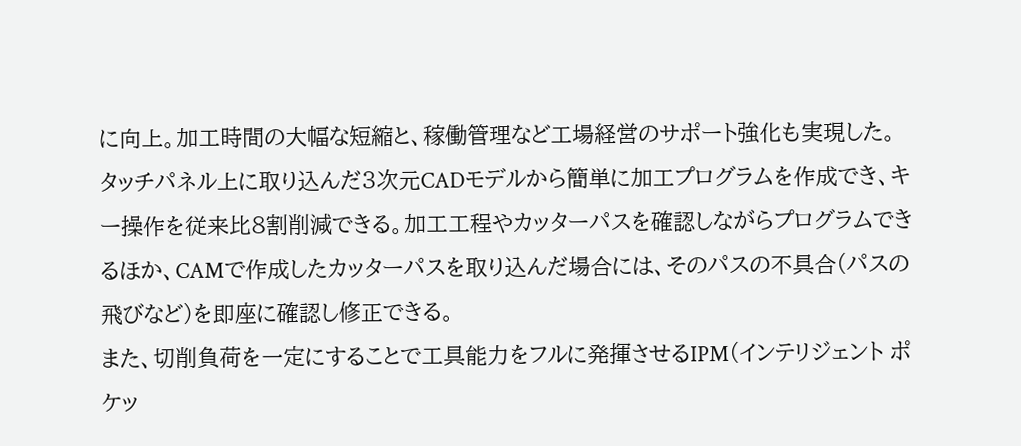に向上。加工時間の大幅な短縮と、稼働管理など工場経営のサポート強化も実現した。
タッチパネル上に取り込んだ3次元CADモデルから簡単に加工プログラムを作成でき、キー操作を従来比8割削減できる。加工工程やカッターパスを確認しながらプログラムできるほか、CAMで作成したカッターパスを取り込んだ場合には、そのパスの不具合(パスの飛びなど)を即座に確認し修正できる。
また、切削負荷を一定にすることで工具能力をフルに発揮させるIPM(インテリジェント ポケッ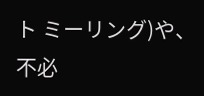ト ミーリング)や、不必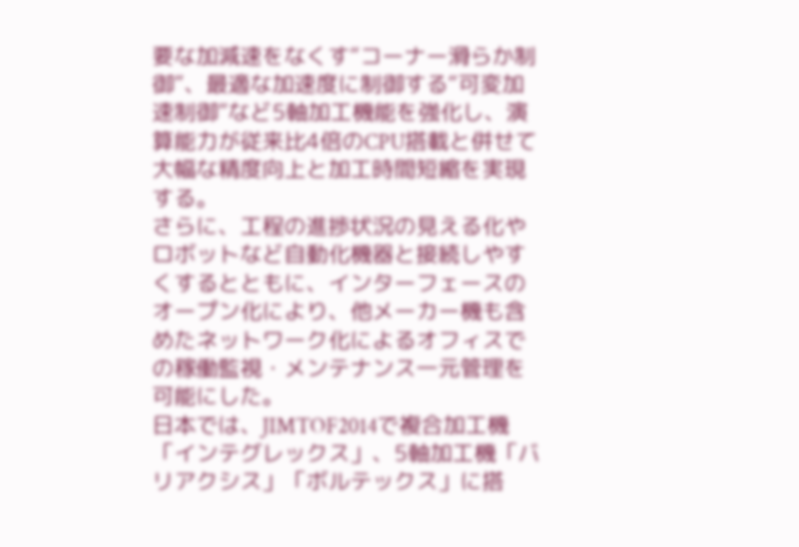要な加減速をなくす“コーナー滑らか制御”、最適な加速度に制御する“可変加速制御”など5軸加工機能を強化し、演算能力が従来比4倍のCPU搭載と併せて大幅な精度向上と加工時間短縮を実現する。
さらに、工程の進捗状況の見える化やロボットなど自動化機器と接続しやすくするとともに、インターフェースのオープン化により、他メーカー機も含めたネットワーク化によるオフィスでの稼働監視・メンテナンス一元管理を可能にした。
日本では、JIMTOF2014で複合加工機「インテグレックス」、5軸加工機「バリアクシス」「ボルテックス」に搭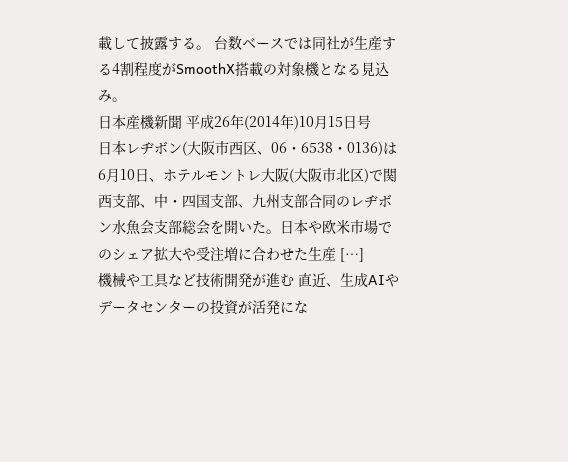載して披露する。 台数ベースでは同社が生産する4割程度がSmoothX搭載の対象機となる見込み。
日本産機新聞 平成26年(2014年)10月15日号
日本レヂボン(大阪市西区、06・6538・0136)は6月10日、ホテルモントレ大阪(大阪市北区)で関西支部、中・四国支部、九州支部合同のレヂボン水魚会支部総会を開いた。日本や欧米市場でのシェア拡大や受注増に合わせた生産 […]
機械や工具など技術開発が進む 直近、生成AIやデータセンターの投資が活発にな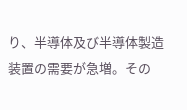り、半導体及び半導体製造装置の需要が急増。その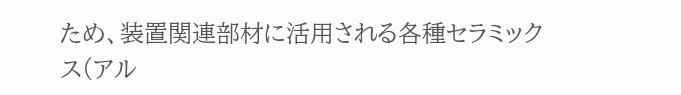ため、装置関連部材に活用される各種セラミックス(アル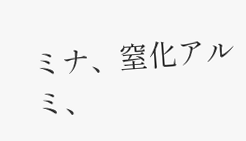ミナ、窒化アルミ、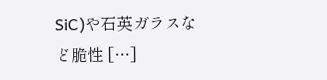SiC)や石英ガラスなど脆性 […]